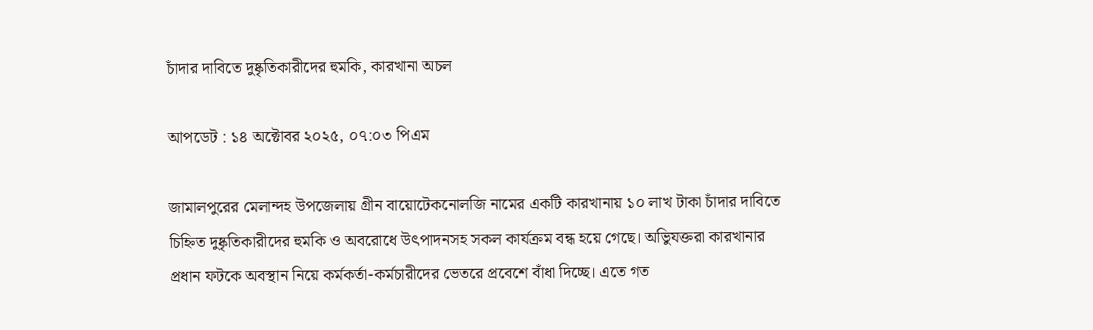চাঁদার দাবিতে দুষ্কৃতিকারীদের হুমকি, কারখানা অচল

আপডেট : ১৪ অক্টোবর ২০২৫, ০৭:০৩ পিএম

জামালপুরের মেলান্দহ উপজেলায় গ্রীন বায়োটেকনোলজি নামের একটি কারখানায় ১০ লাখ টাকা চাঁদার দাবিতে চিহ্নিত দুষ্কৃতিকারীদের হুমকি ও অবরোধে উৎপাদনসহ সকল কার্যক্রম বন্ধ হয়ে গেছে। অভিুযক্তরা কারখানার প্রধান ফটকে অবস্থান নিয়ে কর্মকর্তা-কর্মচারীদের ভেতরে প্রবেশে বাঁধা দিচ্ছে। এতে গত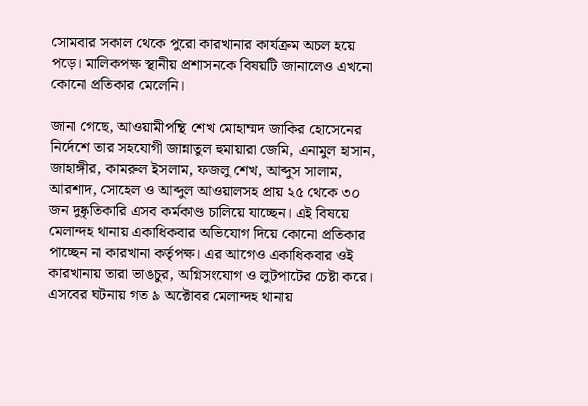সোমবার সকাল থেকে পুরো কারখানার কার্যক্রম অচল হয়ে পড়ে। মালিকপক্ষ স্থানীয় প্রশাসনকে বিষয়টি জানালেও এখনো কোনো প্রতিকার মেলেনি।

জানা গেছে, আওয়ামীপন্থি শেখ মোহাম্মদ জাকির হোসেনের নির্দেশে তার সহযোগী জান্নাতুল হুমায়ারা জেমি, এনামুল হাসান, জাহাঙ্গীর, কামরুল ইসলাম, ফজলু শেখ, আব্দুস সালাম, আরশাদ, সোহেল ও আব্দুল আওয়ালসহ প্রায় ২৫ থেকে ৩০ জন দুষ্কৃতিকারি এসব কর্মকাণ্ড চালিয়ে যাচ্ছেন। এই বিষয়ে মেলান্দহ থানায় একাধিকবার অভিযোগ দিয়ে কোনো প্রতিকার পাচ্ছেন না কারখানা কর্তৃপক্ষ। এর আগেও একাধিকবার ওই কারখানায় তারা ভাঙচুর, অগ্নিসংযোগ ও লুটপাটের চেষ্টা করে। এসবের ঘটনায় গত ৯ অক্টোবর মেলান্দহ থানায়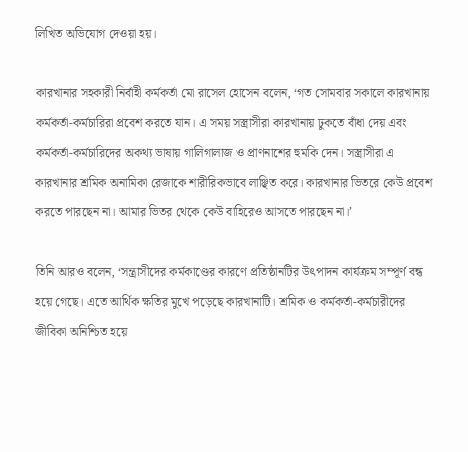লিখিত অভিযোগ দেওয়া হয়।

কারখানার সহকারী নির্বাহী কর্মকর্তা মো রাসেল হোসেন বলেন, ‘গত সোমবার সকালে কারখানায় কর্মকর্তা-কর্মচারিরা প্রবেশ করতে যান। এ সময় সস্ত্রাসীরা কারখানায় ঢুকতে বাঁধা দেয় এবং কর্মকর্তা-কর্মচারিদের অকথ্য ভাষায় গালিগালাজ ও প্রাণনাশের হুমকি দেন। সস্ত্রাসীরা এ কারখানার শ্রমিক অনামিকা রেজাকে শারীরিকভাবে লাঞ্ছিত করে। কারখানার ভিতরে কেউ প্রবেশ করতে পারছেন না। আমার ভিতর থেকে কেউ বাহিরেও আসতে পারছেন না।’

তিনি আরও বলেন, ‘সন্ত্রাসীদের কর্মকাণ্ডের কারণে প্রতিষ্ঠানটির উৎপাদন কার্যক্রম সম্পূর্ণ বন্ধ হয়ে গেছে। এতে আর্থিক ক্ষতির মুখে পড়েছে কারখানাটি। শ্রমিক ও কর্মকর্তা-কর্মচারীদের জীবিকা অনিশ্চিত হয়ে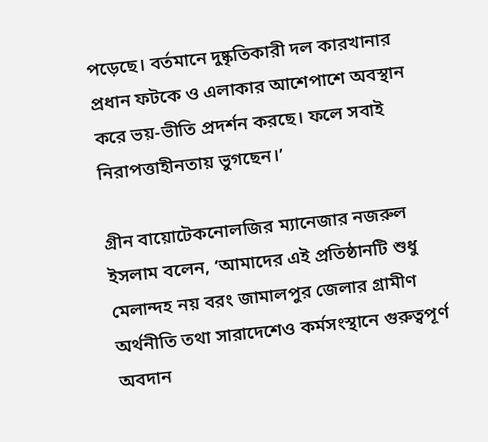পড়েছে। বর্তমানে দুষ্কৃতিকারী দল কারখানার প্রধান ফটকে ও এলাকার আশেপাশে অবস্থান করে ভয়-ভীতি প্রদর্শন করছে। ফলে সবাই নিরাপত্তাহীনতায় ভুগছেন।’

গ্রীন বায়োটেকনোলজির ম্যানেজার নজরুল ইসলাম বলেন, ‘আমাদের এই প্রতিষ্ঠানটি শুধু মেলান্দহ নয় বরং জামালপুর জেলার গ্রামীণ অর্থনীতি তথা সারাদেশেও কর্মসংস্থানে গুরুত্বপূর্ণ অবদান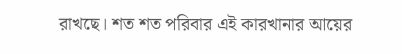রাখছে। শত শত পরিবার এই কারখানার আয়ের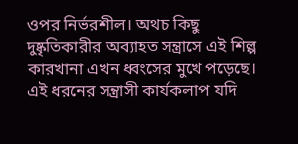ওপর নির্ভরশীল। অথচ কিছু দুষ্কৃতিকারীর অব্যাহত সন্ত্রাসে এই শিল্প কারখানা এখন ধ্বংসের মুখে পড়েছে। এই ধরনের সন্ত্রাসী কার্যকলাপ যদি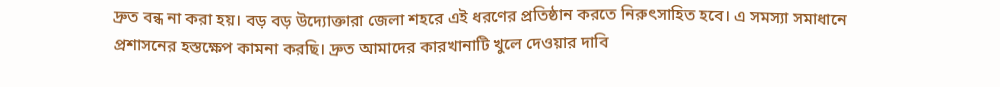দ্রুত বন্ধ না করা হয়। বড় বড় উদ্যোক্তারা জেলা শহরে এই ধরণের প্রতিষ্ঠান করতে নিরুৎসাহিত হবে। এ সমস্যা সমাধানে প্রশাসনের হস্তক্ষেপ কামনা করছি। দ্রুত আমাদের কারখানাটি খুলে দেওয়ার দাবি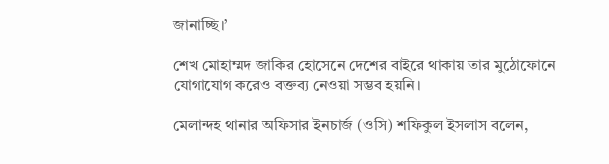জানাচ্ছি।’

শেখ মোহাম্মদ জাকির হোসেনে দেশের বাইরে থাকায় তার মুঠোফোনে যোগাযোগ করেও বক্তব্য নেওয়া সম্ভব হয়নি।

মেলান্দহ থানার অফিসার ইনচার্জ (ওসি) শফিকুল ইসলাস বলেন,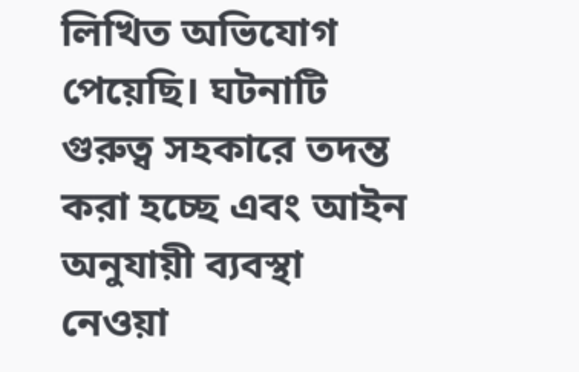লিখিত অভিযোগ পেয়েছি। ঘটনাটি গুরুত্ব সহকারে তদন্ত করা হচ্ছে এবং আইন অনুযায়ী ব্যবস্থা নেওয়া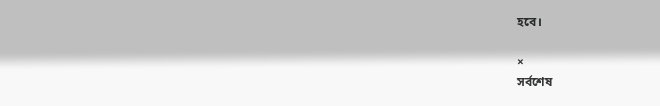হবে।

×
সর্বশেষ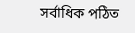সর্বাধিক পঠিত